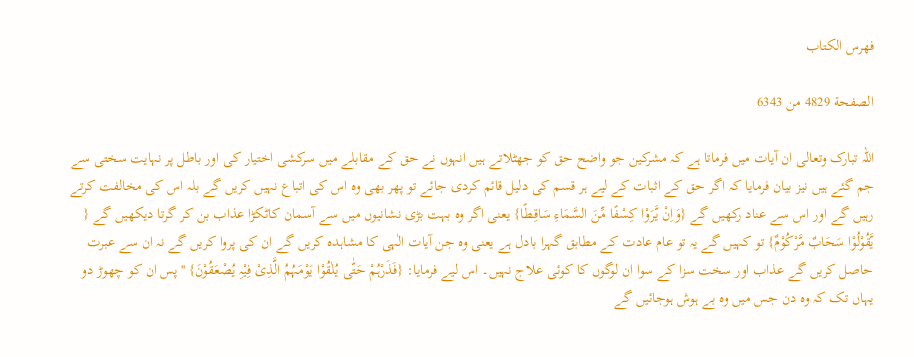فهرس الكتاب

الصفحة 4829 من 6343

اللہ تبارک وتعالی ان آیات میں فرماتا ہے کہ مشرکین جو واضح حق کو جھٹلاتے ہیں انہوں نے حق کے مقابلے میں سرکشی اختیار کی اور باطل پر نہایت سختی سے جم گئے ہیں نیز بیان فرمایا کہ اگر حق کے اثبات کے لیے ہر قسم کی دلیل قائم کردی جائے تو پھر بھی وہ اس کی اتباع نہیں کریں گے بلہ اس کی مخالفت کرتے رہیں گے اور اس سے عناد رکھیں گے {وَاِنْ یَّرَوْا کِسْفًا مِّنَ السَّمَاءِ سَاقِـطًا} یعنی اگر وہ بہت بڑی نشانیوں میں سے آسمان کاٹکڑا عذاب بن کر گرتا دیکھیں گے { یَّقُوْلُوْا سَحَابٌ مَّرْکُوْمٌ} تو کہیں گے یہ تو عام عادت کے مطابق گہرا بادل ہے یعنی وہ جن آیات الٰہی کا مشاہدہ کریں گے ان کی پروا کریں گے نہ ان سے عبرت حاصل کریں گے عذاب اور سخت سزا کے سوا ان لوگوں کا کوئی علاج نہیں۔ اس لیے فرمایا: {فَذَرْہُمْ حَتّٰی یُلٰقُوْا یَوْمَہُمُ الَّذِیْ فِیْہِ یُصْعَقُوْنَ} ''پس ان کو چھوڑ دو یہاں تک کہ وہ دن جس میں وہ بے ہوش ہوجائیں گے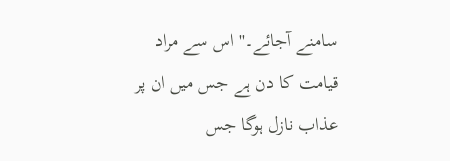سامنے آجائے۔'' اس سے مراد قیامت کا دن ہے جس میں ان پر عذاب نازل ہوگا جس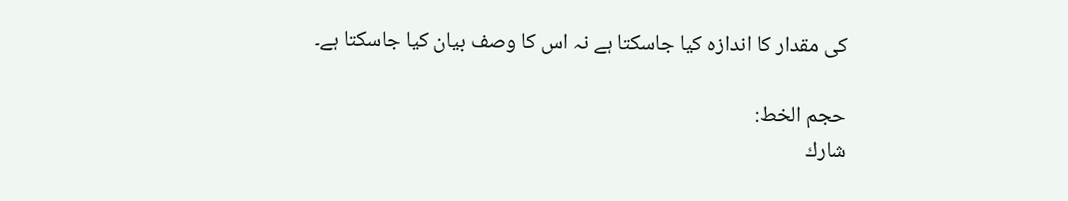کی مقدار کا اندازہ کیا جاسکتا ہے نہ اس کا وصف بیان کیا جاسکتا ہے۔

حجم الخط:
شارك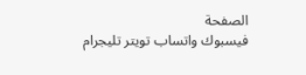الصفحة
فيسبوك واتساب تويتر تليجرام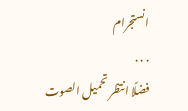انستجرام
. . .
فضلًا انتظر تحميل الصوت